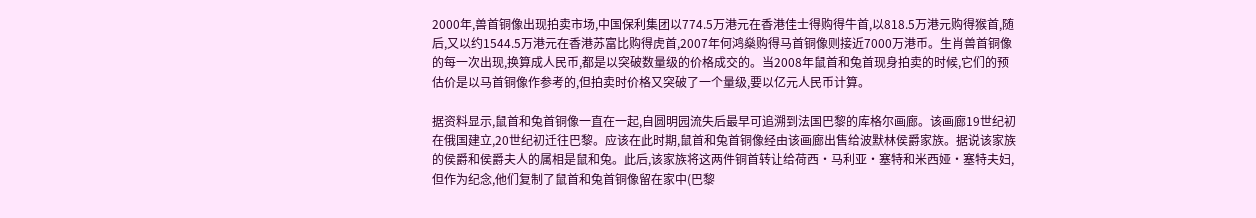2000年,兽首铜像出现拍卖市场,中国保利集团以774.5万港元在香港佳士得购得牛首,以818.5万港元购得猴首,随后,又以约1544.5万港元在香港苏富比购得虎首,2007年何鸿燊购得马首铜像则接近7000万港币。生肖兽首铜像的每一次出现,换算成人民币,都是以突破数量级的价格成交的。当2008年鼠首和兔首现身拍卖的时候,它们的预估价是以马首铜像作参考的,但拍卖时价格又突破了一个量级,要以亿元人民币计算。

据资料显示,鼠首和兔首铜像一直在一起,自圆明园流失后最早可追溯到法国巴黎的库格尔画廊。该画廊19世纪初在俄国建立,20世纪初迁往巴黎。应该在此时期,鼠首和兔首铜像经由该画廊出售给波默林侯爵家族。据说该家族的侯爵和侯爵夫人的属相是鼠和兔。此后,该家族将这两件铜首转让给荷西·马利亚·塞特和米西娅·塞特夫妇,但作为纪念,他们复制了鼠首和兔首铜像留在家中(巴黎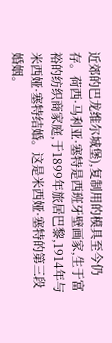近郊的巴龙维尔城堡),复制用的模具至今仍存。荷西·马利亚·塞特是西班牙壁画家,生于富裕的纺织商家庭,于1899年旅居巴黎,1914年与米西娅·塞特结婚。这是米西娅·塞特的第三段婚姻。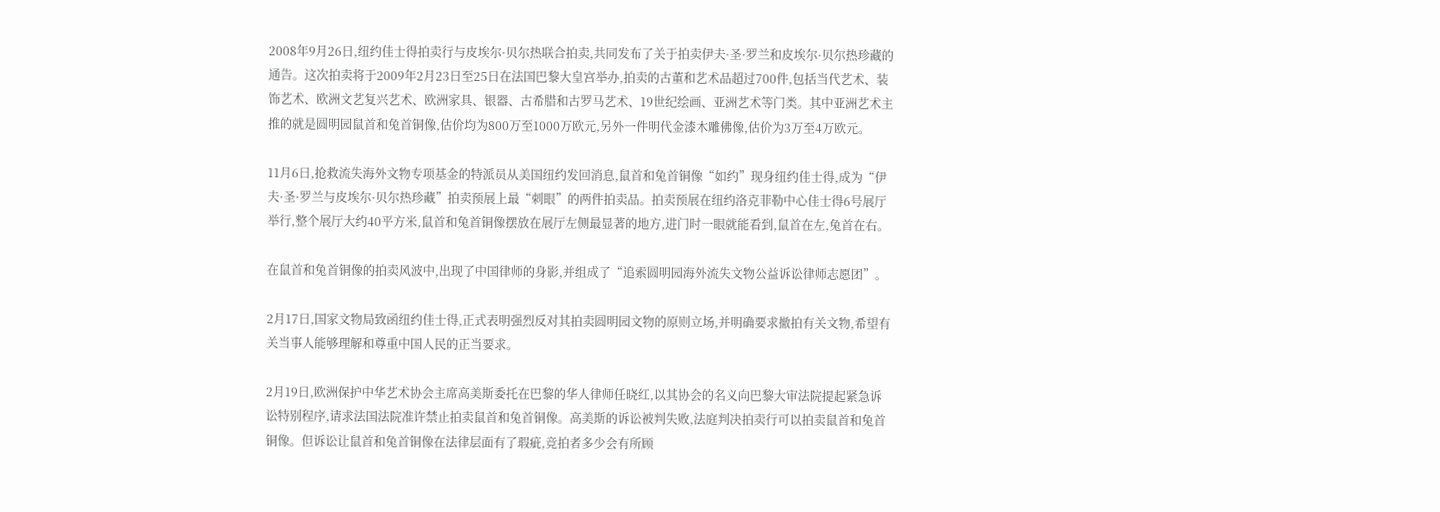2008年9月26日,纽约佳士得拍卖行与皮埃尔·贝尔热联合拍卖,共同发布了关于拍卖伊夫·圣·罗兰和皮埃尔·贝尔热珍藏的通告。这次拍卖将于2009年2月23日至25日在法国巴黎大皇宫举办,拍卖的古董和艺术品超过700件,包括当代艺术、装饰艺术、欧洲文艺复兴艺术、欧洲家具、银器、古希腊和古罗马艺术、19世纪绘画、亚洲艺术等门类。其中亚洲艺术主推的就是圆明园鼠首和兔首铜像,估价均为800万至1000万欧元,另外一件明代金漆木雕佛像,估价为3万至4万欧元。

11月6日,抢救流失海外文物专项基金的特派员从美国纽约发回消息,鼠首和兔首铜像“如约”现身纽约佳士得,成为“伊夫·圣·罗兰与皮埃尔·贝尔热珍藏”拍卖预展上最“刺眼”的两件拍卖品。拍卖预展在纽约洛克菲勒中心佳士得6号展厅举行,整个展厅大约40平方米,鼠首和兔首铜像摆放在展厅左侧最显著的地方,进门时一眼就能看到,鼠首在左,兔首在右。

在鼠首和兔首铜像的拍卖风波中,出现了中国律师的身影,并组成了“追索圆明园海外流失文物公益诉讼律师志愿团”。

2月17日,国家文物局致函纽约佳士得,正式表明强烈反对其拍卖圆明园文物的原则立场,并明确要求撤拍有关文物,希望有关当事人能够理解和尊重中国人民的正当要求。

2月19日,欧洲保护中华艺术协会主席高美斯委托在巴黎的华人律师任晓红,以其协会的名义向巴黎大审法院提起紧急诉讼特别程序,请求法国法院准许禁止拍卖鼠首和兔首铜像。高美斯的诉讼被判失败,法庭判决拍卖行可以拍卖鼠首和兔首铜像。但诉讼让鼠首和兔首铜像在法律层面有了瑕疵,竞拍者多少会有所顾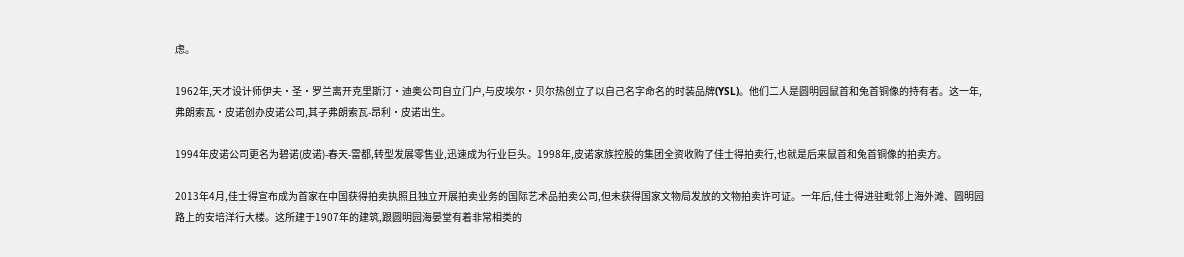虑。

1962年,天才设计师伊夫·圣·罗兰离开克里斯汀·迪奥公司自立门户,与皮埃尔·贝尔热创立了以自己名字命名的时装品牌(YSL)。他们二人是圆明园鼠首和兔首铜像的持有者。这一年,弗朗索瓦·皮诺创办皮诺公司,其子弗朗索瓦-昂利·皮诺出生。

1994年皮诺公司更名为碧诺(皮诺)-春天-雷都,转型发展零售业,迅速成为行业巨头。1998年,皮诺家族控股的集团全资收购了佳士得拍卖行,也就是后来鼠首和兔首铜像的拍卖方。

2013年4月,佳士得宣布成为首家在中国获得拍卖执照且独立开展拍卖业务的国际艺术品拍卖公司,但未获得国家文物局发放的文物拍卖许可证。一年后,佳士得进驻毗邻上海外滩、圆明园路上的安培洋行大楼。这所建于1907年的建筑,跟圆明园海晏堂有着非常相类的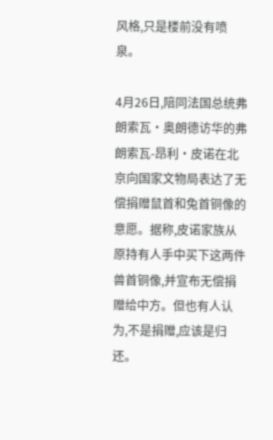风格,只是楼前没有喷泉。

4月26日,陪同法国总统弗朗索瓦·奥朗德访华的弗朗索瓦-昂利·皮诺在北京向国家文物局表达了无偿捐赠鼠首和兔首铜像的意愿。据称,皮诺家族从原持有人手中买下这两件兽首铜像,并宣布无偿捐赠给中方。但也有人认为,不是捐赠,应该是归还。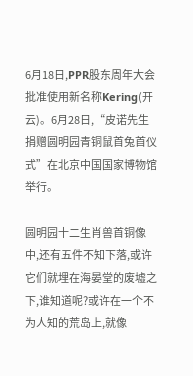6月18日,PPR股东周年大会批准使用新名称Kering(开云)。6月28日,“皮诺先生捐赠圆明园青铜鼠首兔首仪式”在北京中国国家博物馆举行。

圆明园十二生肖兽首铜像中,还有五件不知下落,或许它们就埋在海晏堂的废墟之下,谁知道呢?或许在一个不为人知的荒岛上,就像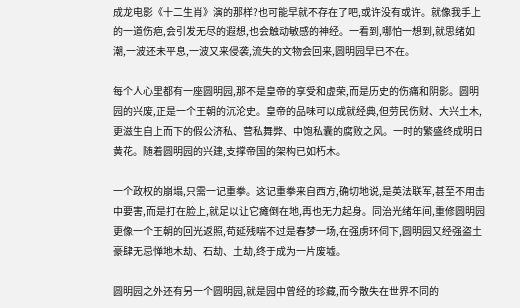成龙电影《十二生肖》演的那样?也可能早就不存在了吧,或许没有或许。就像我手上的一道伤疤,会引发无尽的遐想,也会触动敏感的神经。一看到,哪怕一想到,就思绪如潮,一波还未平息,一波又来侵袭,流失的文物会回来,圆明园早已不在。

每个人心里都有一座圆明园,那不是皇帝的享受和虚荣,而是历史的伤痛和阴影。圆明园的兴废,正是一个王朝的沉沦史。皇帝的品味可以成就经典,但劳民伤财、大兴土木,更滋生自上而下的假公济私、营私舞弊、中饱私囊的腐败之风。一时的繁盛终成明日黄花。随着圆明园的兴建,支撑帝国的架构已如朽木。

一个政权的崩塌,只需一记重拳。这记重拳来自西方,确切地说,是英法联军,甚至不用击中要害,而是打在脸上,就足以让它瘫倒在地,再也无力起身。同治光绪年间,重修圆明园更像一个王朝的回光返照,苟延残喘不过是春梦一场,在强虏环伺下,圆明园又经强盗土豪肆无忌惮地木劫、石劫、土劫,终于成为一片废墟。

圆明园之外还有另一个圆明园,就是园中曾经的珍藏,而今散失在世界不同的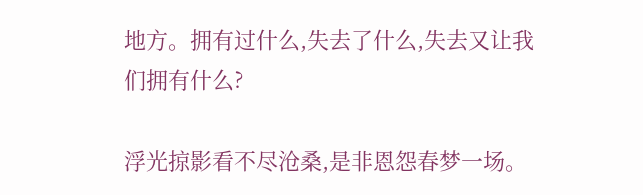地方。拥有过什么,失去了什么,失去又让我们拥有什么?

浮光掠影看不尽沧桑,是非恩怨春梦一场。